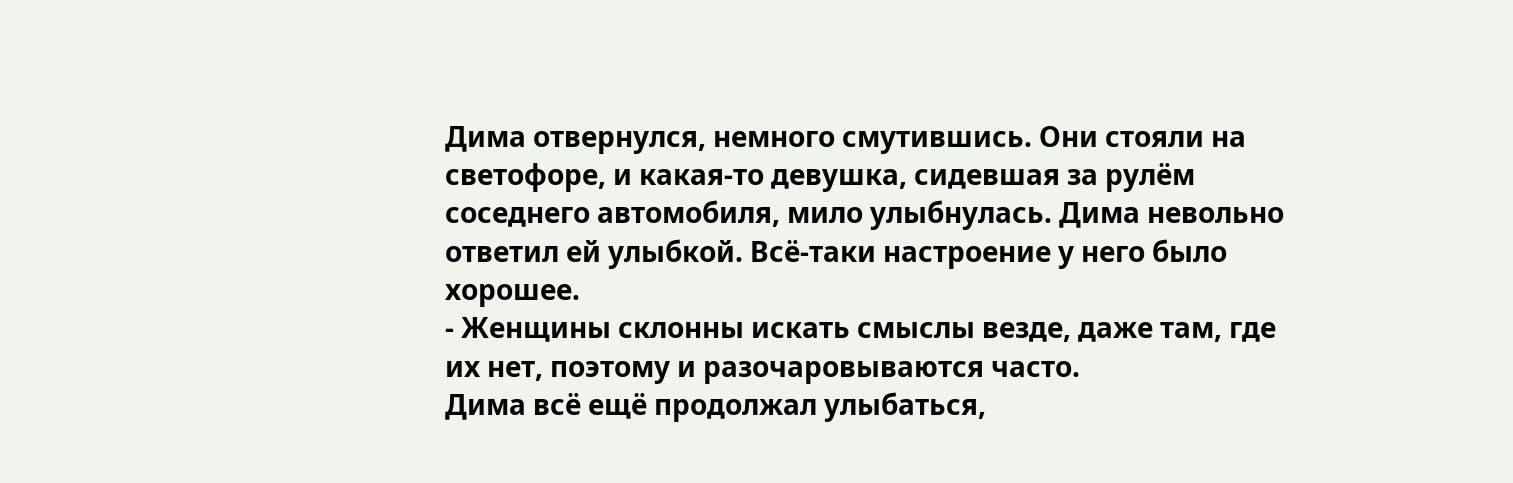Дима отвернулся, немного смутившись. Они стояли на светофоре, и какая-то девушка, сидевшая за рулём соседнего автомобиля, мило улыбнулась. Дима невольно ответил ей улыбкой. Всё-таки настроение у него было хорошее.
- Женщины склонны искать смыслы везде, даже там, где их нет, поэтому и разочаровываются часто.
Дима всё ещё продолжал улыбаться,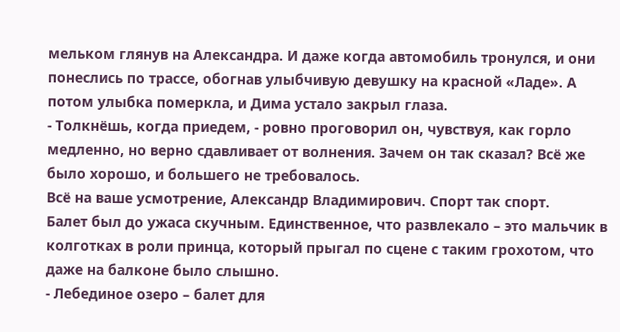мельком глянув на Александра. И даже когда автомобиль тронулся, и они понеслись по трассе, обогнав улыбчивую девушку на красной «Ладе». А потом улыбка померкла, и Дима устало закрыл глаза.
- Толкнёшь, когда приедем, - ровно проговорил он, чувствуя, как горло медленно, но верно сдавливает от волнения. Зачем он так сказал? Всё же было хорошо, и большего не требовалось.
Всё на ваше усмотрение, Александр Владимирович. Спорт так спорт.
Балет был до ужаса скучным. Единственное, что развлекало – это мальчик в колготках в роли принца, который прыгал по сцене с таким грохотом, что даже на балконе было слышно.
- Лебединое озеро – балет для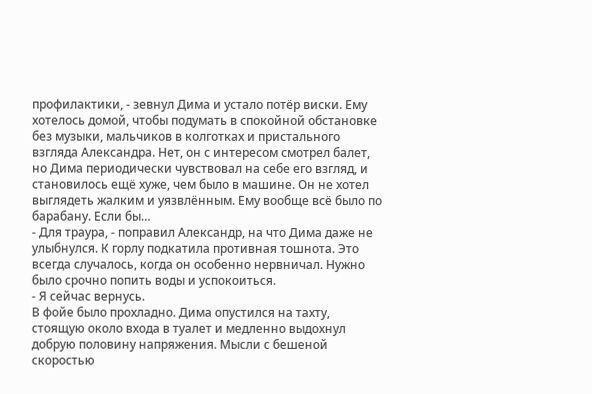профилактики, - зевнул Дима и устало потёр виски. Ему хотелось домой, чтобы подумать в спокойной обстановке без музыки, мальчиков в колготках и пристального взгляда Александра. Нет, он с интересом смотрел балет, но Дима периодически чувствовал на себе его взгляд, и становилось ещё хуже, чем было в машине. Он не хотел выглядеть жалким и уязвлённым. Ему вообще всё было по барабану. Если бы…
- Для траура, - поправил Александр, на что Дима даже не улыбнулся. К горлу подкатила противная тошнота. Это всегда случалось, когда он особенно нервничал. Нужно было срочно попить воды и успокоиться.
- Я сейчас вернусь.
В фойе было прохладно. Дима опустился на тахту, стоящую около входа в туалет и медленно выдохнул добрую половину напряжения. Мысли с бешеной скоростью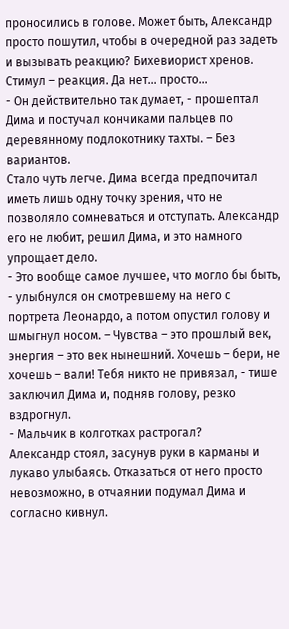проносились в голове. Может быть, Александр просто пошутил, чтобы в очередной раз задеть и вызывать реакцию? Бихевиорист хренов. Стимул – реакция. Да нет… просто…
- Он действительно так думает, - прошептал Дима и постучал кончиками пальцев по деревянному подлокотнику тахты. – Без вариантов.
Стало чуть легче. Дима всегда предпочитал иметь лишь одну точку зрения, что не позволяло сомневаться и отступать. Александр его не любит, решил Дима, и это намного упрощает дело.
- Это вообще самое лучшее, что могло бы быть, - улыбнулся он смотревшему на него с портрета Леонардо, а потом опустил голову и шмыгнул носом. – Чувства – это прошлый век, энергия – это век нынешний. Хочешь – бери, не хочешь – вали! Тебя никто не привязал, - тише заключил Дима и, подняв голову, резко вздрогнул.
- Мальчик в колготках растрогал?
Александр стоял, засунув руки в карманы и лукаво улыбаясь. Отказаться от него просто невозможно, в отчаянии подумал Дима и согласно кивнул.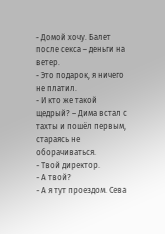- Домой хочу. Балет после секса – деньги на ветер.
- Это подарок, я ничего не платил.
- И кто же такой щедрый? – Дима встал с тахты и пошёл первым, стараясь не оборачиваться.
- Твой директор.
- А твой?
- А я тут проездом. Сева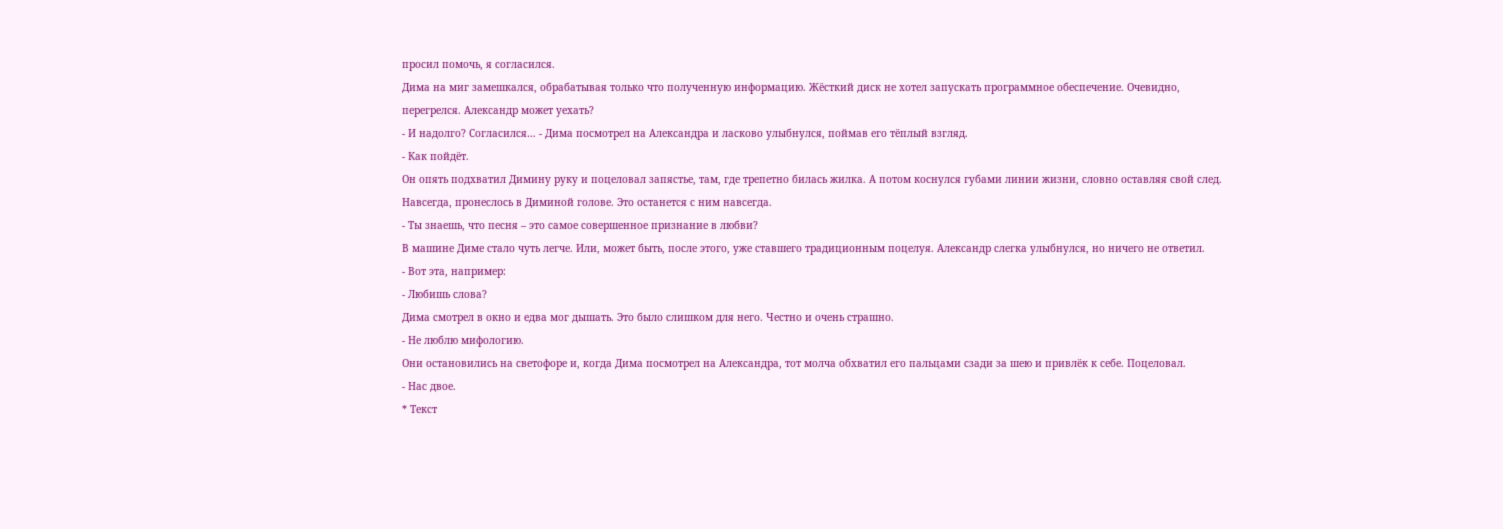просил помочь, я согласился.
Дима на миг замешкался, обрабатывая только что полученную информацию. Жёсткий диск не хотел запускать программное обеспечение. Очевидно, перегрелся. Александр может уехать?
- И надолго? Согласился… - Дима посмотрел на Александра и ласково улыбнулся, поймав его тёплый взгляд.
- Как пойдёт.
Он опять подхватил Димину руку и поцеловал запястье, там, где трепетно билась жилка. А потом коснулся губами линии жизни, словно оставляя свой след. Навсегда, пронеслось в Диминой голове. Это останется с ним навсегда.
- Ты знаешь, что песня – это самое совершенное признание в любви?
В машине Диме стало чуть легче. Или, может быть, после этого, уже ставшего традиционным поцелуя. Александр слегка улыбнулся, но ничего не ответил.
- Вот эта, например:
- Любишь слова?
Дима смотрел в окно и едва мог дышать. Это было слишком для него. Честно и очень страшно.
- Не люблю мифологию.
Они остановились на светофоре и, когда Дима посмотрел на Александра, тот молча обхватил его пальцами сзади за шею и привлёк к себе. Поцеловал.
- Нас двое.
* Текст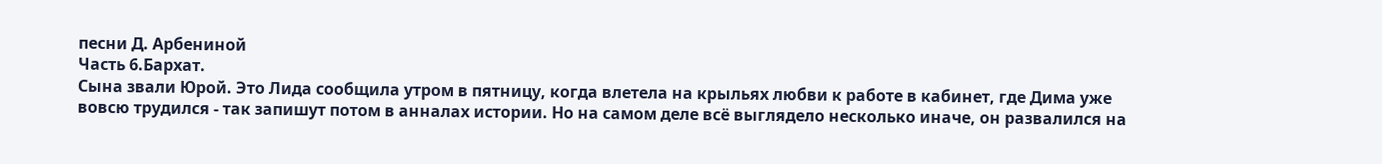песни Д. Арбениной
Часть 6.Бархат.
Сына звали Юрой. Это Лида сообщила утром в пятницу, когда влетела на крыльях любви к работе в кабинет, где Дима уже вовсю трудился - так запишут потом в анналах истории. Но на самом деле всё выглядело несколько иначе, он развалился на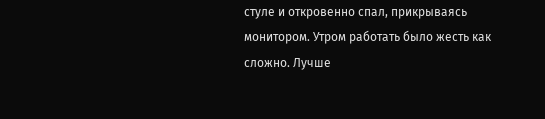стуле и откровенно спал, прикрываясь монитором. Утром работать было жесть как сложно. Лучше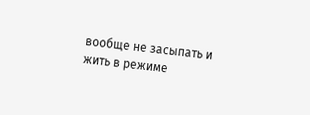вообще не засыпать и жить в режиме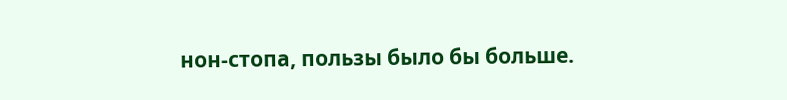нон-стопа, пользы было бы больше.